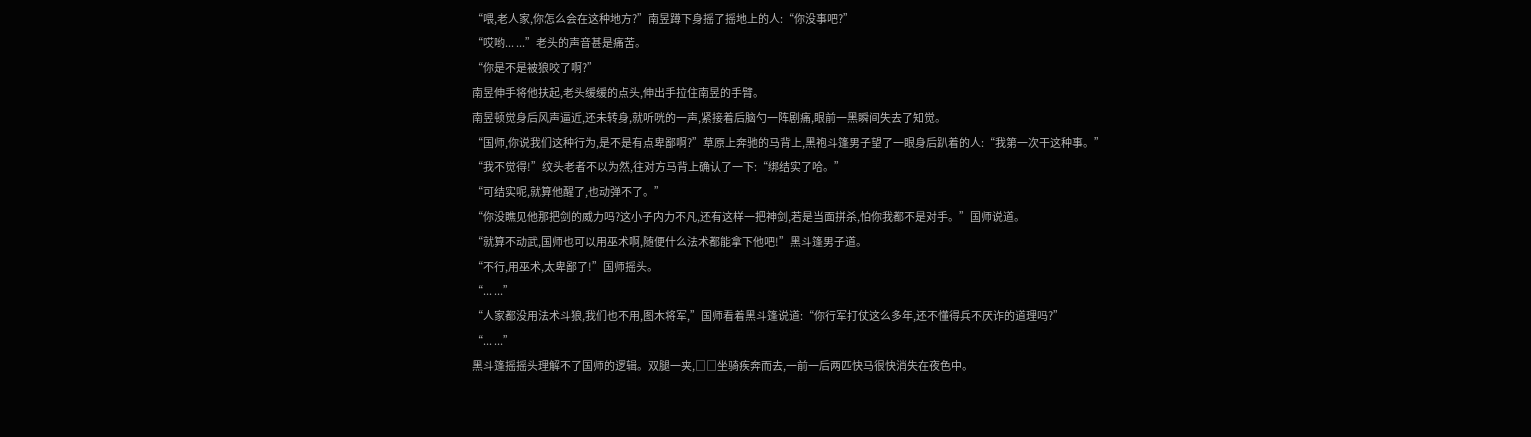“喂,老人家,你怎么会在这种地方?”南昱蹲下身摇了摇地上的人:“你没事吧?”
“哎哟... ...”老头的声音甚是痛苦。
“你是不是被狼咬了啊?”
南昱伸手将他扶起,老头缓缓的点头,伸出手拉住南昱的手臂。
南昱顿觉身后风声逼近,还未转身,就听咣的一声,紧接着后脑勺一阵剧痛,眼前一黑瞬间失去了知觉。
“国师,你说我们这种行为,是不是有点卑鄙啊?”草原上奔驰的马背上,黑袍斗篷男子望了一眼身后趴着的人:“我第一次干这种事。”
“我不觉得!”纹头老者不以为然,往对方马背上确认了一下:“绑结实了哈。”
“可结实呢,就算他醒了,也动弹不了。”
“你没瞧见他那把剑的威力吗?这小子内力不凡,还有这样一把神剑,若是当面拼杀,怕你我都不是对手。”国师说道。
“就算不动武,国师也可以用巫术啊,随便什么法术都能拿下他吧!”黑斗篷男子道。
“不行,用巫术,太卑鄙了!”国师摇头。
“... ...”
“人家都没用法术斗狼,我们也不用,图木将军,”国师看着黑斗篷说道:“你行军打仗这么多年,还不懂得兵不厌诈的道理吗?”
“... ...”
黑斗篷摇摇头理解不了国师的逻辑。双腿一夹,□□坐骑疾奔而去,一前一后两匹快马很快消失在夜色中。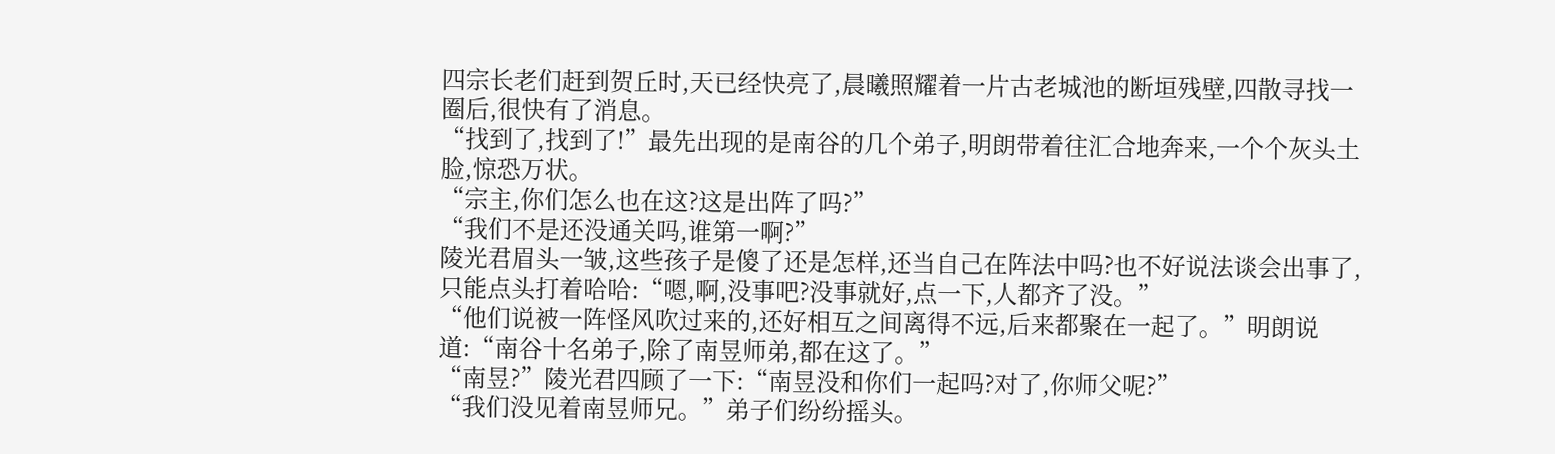四宗长老们赶到贺丘时,天已经快亮了,晨曦照耀着一片古老城池的断垣残壁,四散寻找一圈后,很快有了消息。
“找到了,找到了!”最先出现的是南谷的几个弟子,明朗带着往汇合地奔来,一个个灰头土脸,惊恐万状。
“宗主,你们怎么也在这?这是出阵了吗?”
“我们不是还没通关吗,谁第一啊?”
陵光君眉头一皱,这些孩子是傻了还是怎样,还当自己在阵法中吗?也不好说法谈会出事了,只能点头打着哈哈:“嗯,啊,没事吧?没事就好,点一下,人都齐了没。”
“他们说被一阵怪风吹过来的,还好相互之间离得不远,后来都聚在一起了。”明朗说道:“南谷十名弟子,除了南昱师弟,都在这了。”
“南昱?”陵光君四顾了一下:“南昱没和你们一起吗?对了,你师父呢?”
“我们没见着南昱师兄。”弟子们纷纷摇头。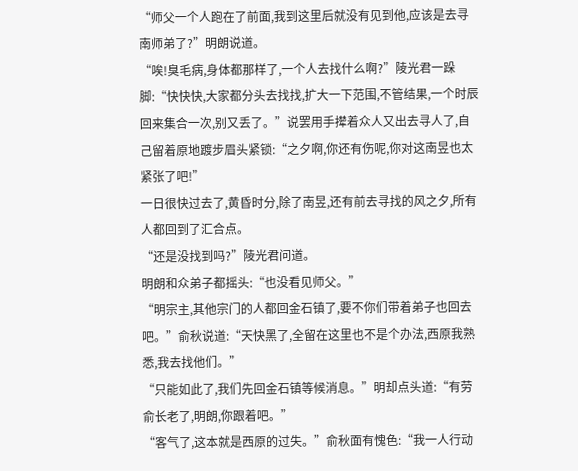“师父一个人跑在了前面,我到这里后就没有见到他,应该是去寻南师弟了?”明朗说道。
“唉!臭毛病,身体都那样了,一个人去找什么啊?”陵光君一跺脚:“快快快,大家都分头去找找,扩大一下范围,不管结果,一个时辰回来集合一次,别又丢了。”说罢用手撵着众人又出去寻人了,自己留着原地踱步眉头紧锁:“之夕啊,你还有伤呢,你对这南昱也太紧张了吧!”
一日很快过去了,黄昏时分,除了南昱,还有前去寻找的风之夕,所有人都回到了汇合点。
“还是没找到吗?”陵光君问道。
明朗和众弟子都摇头:“也没看见师父。”
“明宗主,其他宗门的人都回金石镇了,要不你们带着弟子也回去吧。”俞秋说道:“天快黑了,全留在这里也不是个办法,西原我熟悉,我去找他们。”
“只能如此了,我们先回金石镇等候消息。”明却点头道:“有劳俞长老了,明朗,你跟着吧。”
“客气了,这本就是西原的过失。”俞秋面有愧色:“我一人行动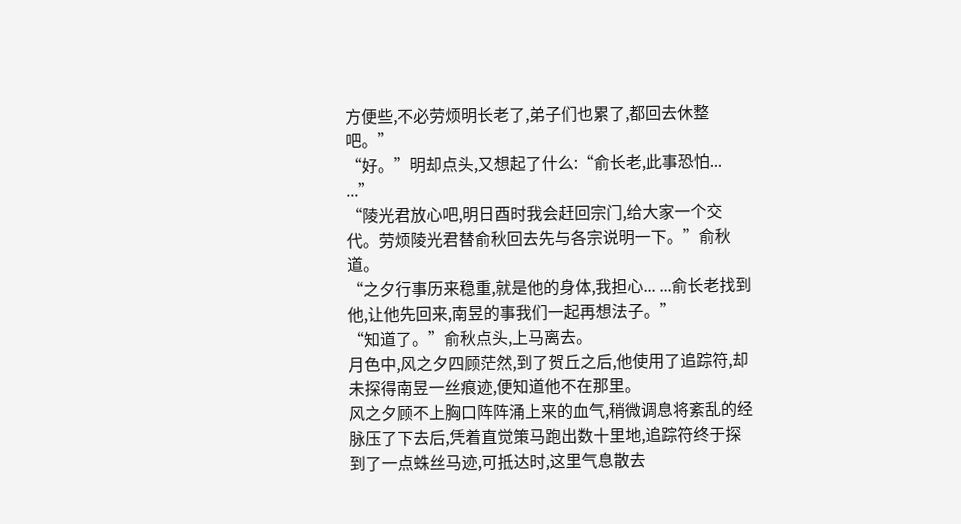方便些,不必劳烦明长老了,弟子们也累了,都回去休整吧。”
“好。”明却点头,又想起了什么:“俞长老,此事恐怕... ...”
“陵光君放心吧,明日酉时我会赶回宗门,给大家一个交代。劳烦陵光君替俞秋回去先与各宗说明一下。”俞秋道。
“之夕行事历来稳重,就是他的身体,我担心... ...俞长老找到他,让他先回来,南昱的事我们一起再想法子。”
“知道了。”俞秋点头,上马离去。
月色中,风之夕四顾茫然,到了贺丘之后,他使用了追踪符,却未探得南昱一丝痕迹,便知道他不在那里。
风之夕顾不上胸口阵阵涌上来的血气,稍微调息将紊乱的经脉压了下去后,凭着直觉策马跑出数十里地,追踪符终于探到了一点蛛丝马迹,可抵达时,这里气息散去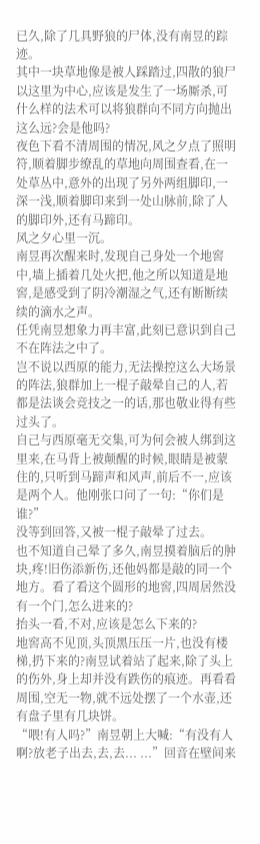已久,除了几具野狼的尸体,没有南昱的踪迹。
其中一块草地像是被人踩踏过,四散的狼尸以这里为中心,应该是发生了一场厮杀,可什么样的法术可以将狼群向不同方向抛出这么远?会是他吗?
夜色下看不清周围的情况,风之夕点了照明符,顺着脚步缭乱的草地向周围查看,在一处草丛中,意外的出现了另外两组脚印,一深一浅,顺着脚印来到一处山脉前,除了人的脚印外,还有马蹄印。
风之夕心里一沉。
南昱再次醒来时,发现自己身处一个地窖中,墙上插着几处火把,他之所以知道是地窖,是感受到了阴冷潮湿之气,还有断断续续的滴水之声。
任凭南昱想象力再丰富,此刻已意识到自己不在阵法之中了。
岂不说以西原的能力,无法操控这么大场景的阵法,狼群加上一棍子敲晕自己的人,若都是法谈会竞技之一的话,那也敬业得有些过头了。
自己与西原毫无交集,可为何会被人绑到这里来,在马背上被颠醒的时候,眼睛是被蒙住的,只听到马蹄声和风声,前后不一,应该是两个人。他刚张口问了一句:“你们是谁?”
没等到回答,又被一棍子敲晕了过去。
也不知道自己晕了多久,南昱摸着脑后的肿块,疼!旧伤添新伤,还他妈都是敲的同一个地方。看了看这个圆形的地窖,四周居然没有一个门,怎么进来的?
抬头一看,不对,应该是怎么下来的?
地窖高不见顶,头顶黑压压一片,也没有楼梯,扔下来的?南昱试着站了起来,除了头上的伤外,身上却并没有跌伤的痕迹。再看看周围,空无一物,就不远处摆了一个水壶,还有盘子里有几块饼。
“喂!有人吗?”南昱朝上大喊:“有没有人啊?放老子出去,去,去... ...”回音在壁间来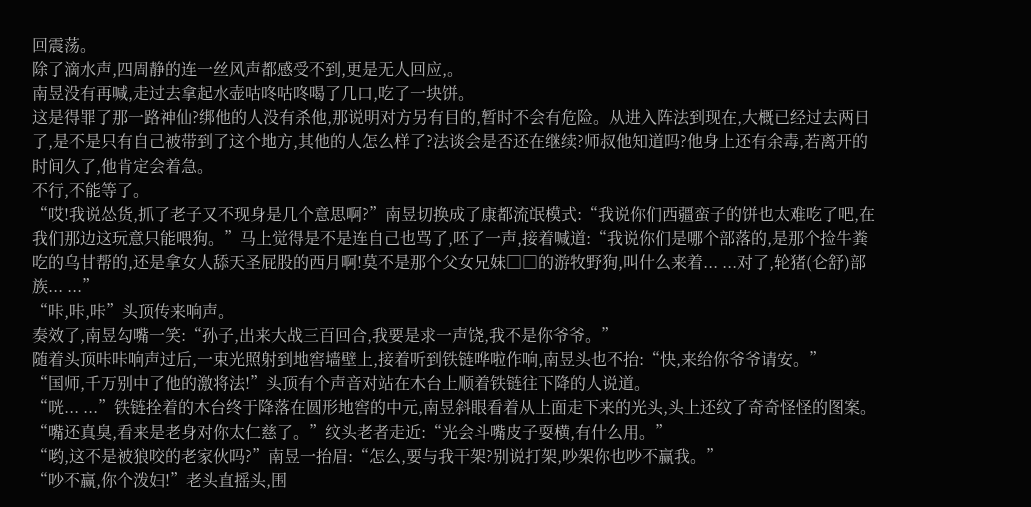回震荡。
除了滴水声,四周静的连一丝风声都感受不到,更是无人回应,。
南昱没有再喊,走过去拿起水壶咕咚咕咚喝了几口,吃了一块饼。
这是得罪了那一路神仙?绑他的人没有杀他,那说明对方另有目的,暂时不会有危险。从进入阵法到现在,大概已经过去两日了,是不是只有自己被带到了这个地方,其他的人怎么样了?法谈会是否还在继续?师叔他知道吗?他身上还有余毒,若离开的时间久了,他肯定会着急。
不行,不能等了。
“哎!我说怂货,抓了老子又不现身是几个意思啊?”南昱切换成了康都流氓模式:“我说你们西疆蛮子的饼也太难吃了吧,在我们那边这玩意只能喂狗。”马上觉得是不是连自己也骂了,呸了一声,接着喊道:“我说你们是哪个部落的,是那个捡牛粪吃的乌甘帮的,还是拿女人舔天圣屁股的西月啊!莫不是那个父女兄妹□□的游牧野狗,叫什么来着... ...对了,轮猪(仑舒)部族... ...”
“咔,咔,咔”头顶传来响声。
奏效了,南昱勾嘴一笑:“孙子,出来大战三百回合,我要是求一声饶,我不是你爷爷。”
随着头顶咔咔响声过后,一束光照射到地窖墙壁上,接着听到铁链哗啦作响,南昱头也不抬:“快,来给你爷爷请安。”
“国师,千万别中了他的激将法!”头顶有个声音对站在木台上顺着铁链往下降的人说道。
“咣... ...”铁链拴着的木台终于降落在圆形地窖的中元,南昱斜眼看着从上面走下来的光头,头上还纹了奇奇怪怪的图案。
“嘴还真臭,看来是老身对你太仁慈了。”纹头老者走近:“光会斗嘴皮子耍横,有什么用。”
“哟,这不是被狼咬的老家伙吗?”南昱一抬眉:“怎么,要与我干架?别说打架,吵架你也吵不赢我。”
“吵不赢,你个泼妇!”老头直摇头,围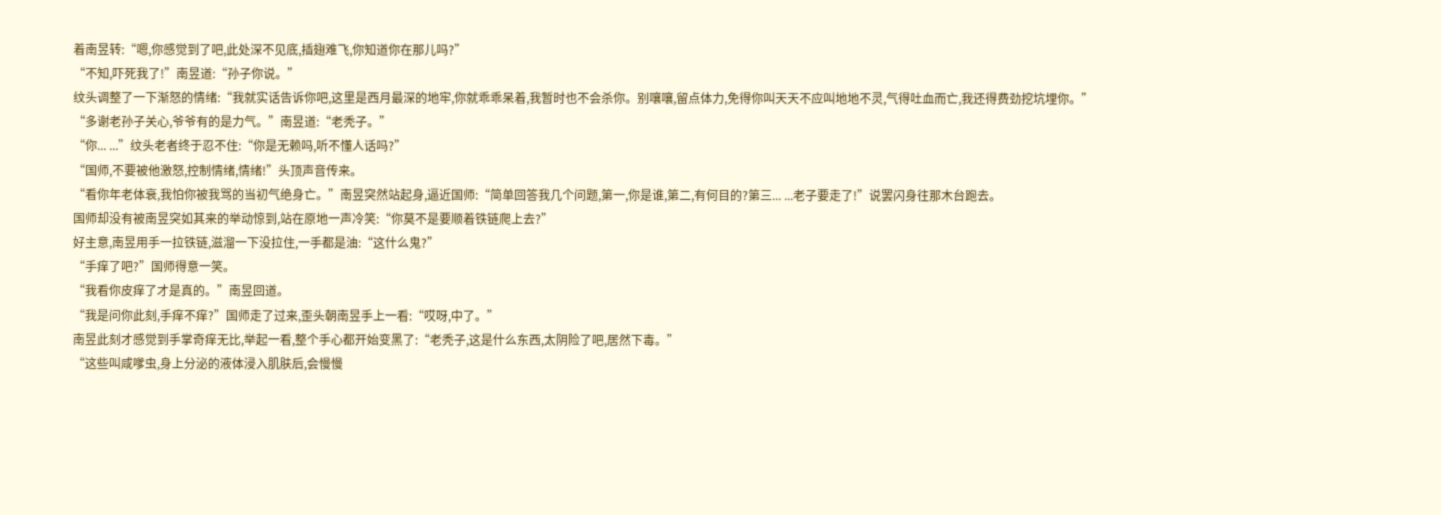着南昱转:“嗯,你感觉到了吧,此处深不见底,插翅难飞,你知道你在那儿吗?”
“不知,吓死我了!”南昱道:“孙子你说。”
纹头调整了一下渐怒的情绪:“我就实话告诉你吧,这里是西月最深的地牢,你就乖乖呆着,我暂时也不会杀你。别嚷嚷,留点体力,免得你叫天天不应叫地地不灵,气得吐血而亡,我还得费劲挖坑埋你。”
“多谢老孙子关心,爷爷有的是力气。”南昱道:“老秃子。”
“你... ...”纹头老者终于忍不住:“你是无赖吗,听不懂人话吗?”
“国师,不要被他激怒,控制情绪,情绪!”头顶声音传来。
“看你年老体衰,我怕你被我骂的当初气绝身亡。”南昱突然站起身,逼近国师:“简单回答我几个问题,第一,你是谁,第二,有何目的?第三... ...老子要走了!”说罢闪身往那木台跑去。
国师却没有被南昱突如其来的举动惊到,站在原地一声冷笑:“你莫不是要顺着铁链爬上去?”
好主意,南昱用手一拉铁链,滋溜一下没拉住,一手都是油:“这什么鬼?”
“手痒了吧?”国师得意一笑。
“我看你皮痒了才是真的。”南昱回道。
“我是问你此刻,手痒不痒?”国师走了过来,歪头朝南昱手上一看:“哎呀,中了。”
南昱此刻才感觉到手掌奇痒无比,举起一看,整个手心都开始变黑了:“老秃子,这是什么东西,太阴险了吧,居然下毒。”
“这些叫咸嗲虫,身上分泌的液体浸入肌肤后,会慢慢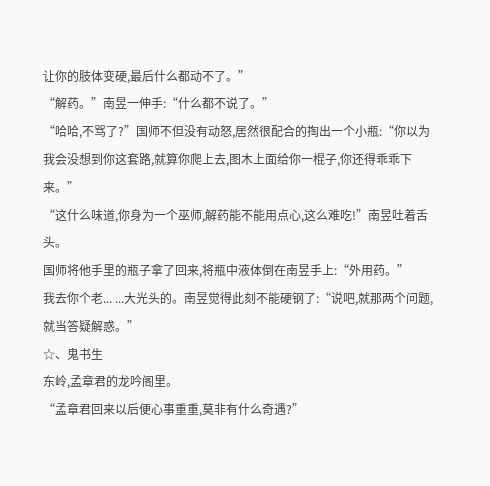让你的肢体变硬,最后什么都动不了。”
“解药。”南昱一伸手:“什么都不说了。”
“哈哈,不骂了?”国师不但没有动怒,居然很配合的掏出一个小瓶:“你以为我会没想到你这套路,就算你爬上去,图木上面给你一棍子,你还得乖乖下来。”
“这什么味道,你身为一个巫师,解药能不能用点心,这么难吃!”南昱吐着舌头。
国师将他手里的瓶子拿了回来,将瓶中液体倒在南昱手上:“外用药。”
我去你个老... ...大光头的。南昱觉得此刻不能硬钢了:“说吧,就那两个问题,就当答疑解惑。”
☆、鬼书生
东岭,孟章君的龙吟阁里。
“孟章君回来以后便心事重重,莫非有什么奇遇?”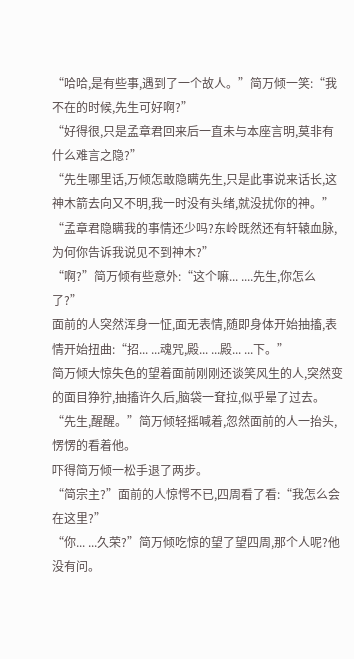“哈哈,是有些事,遇到了一个故人。”简万倾一笑:“我不在的时候,先生可好啊?”
“好得很,只是孟章君回来后一直未与本座言明,莫非有什么难言之隐?”
“先生哪里话,万倾怎敢隐瞒先生,只是此事说来话长,这神木箭去向又不明,我一时没有头绪,就没扰你的神。”
“孟章君隐瞒我的事情还少吗?东岭既然还有轩辕血脉,为何你告诉我说见不到神木?”
“啊?”简万倾有些意外:“这个嘛... ....先生,你怎么了?”
面前的人突然浑身一怔,面无表情,随即身体开始抽搐,表情开始扭曲:“招... ...魂咒,殿... ...殿... ...下。”
简万倾大惊失色的望着面前刚刚还谈笑风生的人,突然变的面目狰狞,抽搐许久后,脑袋一耷拉,似乎晕了过去。
“先生,醒醒。”简万倾轻摇喊着,忽然面前的人一抬头,愣愣的看着他。
吓得简万倾一松手退了两步。
“简宗主?”面前的人惊愕不已,四周看了看:“我怎么会在这里?”
“你... ...久荣?”简万倾吃惊的望了望四周,那个人呢?他没有问。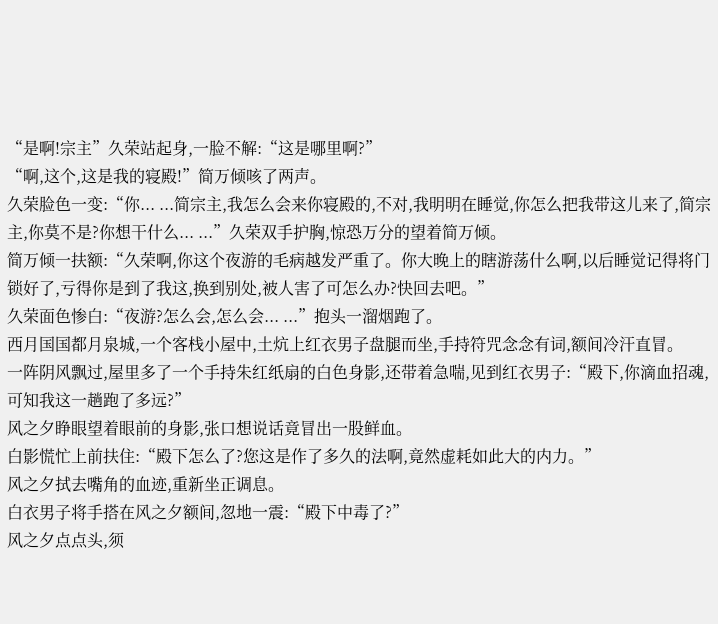“是啊!宗主”久荣站起身,一脸不解:“这是哪里啊?”
“啊,这个,这是我的寝殿!”简万倾咳了两声。
久荣脸色一变:“你... ...简宗主,我怎么会来你寝殿的,不对,我明明在睡觉,你怎么把我带这儿来了,简宗主,你莫不是?你想干什么... ...”久荣双手护胸,惊恐万分的望着简万倾。
简万倾一扶额:“久荣啊,你这个夜游的毛病越发严重了。你大晚上的瞎游荡什么啊,以后睡觉记得将门锁好了,亏得你是到了我这,换到别处,被人害了可怎么办?快回去吧。”
久荣面色惨白:“夜游?怎么会,怎么会... ...”抱头一溜烟跑了。
西月国国都月泉城,一个客栈小屋中,土炕上红衣男子盘腿而坐,手持符咒念念有词,额间冷汗直冒。
一阵阴风飘过,屋里多了一个手持朱红纸扇的白色身影,还带着急喘,见到红衣男子:“殿下,你滴血招魂,可知我这一趟跑了多远?”
风之夕睁眼望着眼前的身影,张口想说话竟冒出一股鲜血。
白影慌忙上前扶住:“殿下怎么了?您这是作了多久的法啊,竟然虚耗如此大的内力。”
风之夕拭去嘴角的血迹,重新坐正调息。
白衣男子将手搭在风之夕额间,忽地一震:“殿下中毒了?”
风之夕点点头,须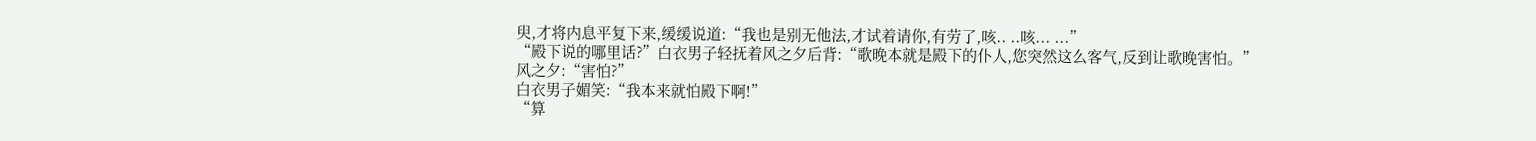臾,才将内息平复下来,缓缓说道:“我也是别无他法,才试着请你,有劳了,咳.. ..咳... ...”
“殿下说的哪里话?”白衣男子轻抚着风之夕后背:“歌晚本就是殿下的仆人,您突然这么客气,反到让歌晚害怕。”
风之夕:“害怕?”
白衣男子媚笑:“我本来就怕殿下啊!”
“算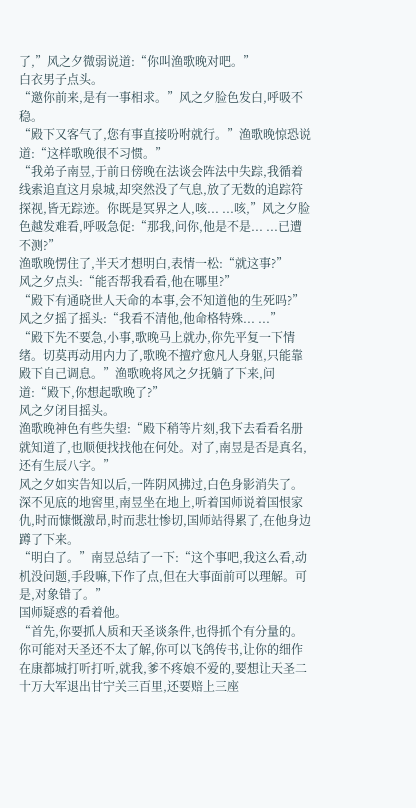了,”风之夕微弱说道:“你叫渔歌晚对吧。”
白衣男子点头。
“邀你前来,是有一事相求。”风之夕脸色发白,呼吸不稳。
“殿下又客气了,您有事直接吩咐就行。”渔歌晚惊恐说道:“这样歌晚很不习惯。”
“我弟子南昱,于前日傍晚在法谈会阵法中失踪,我循着线索追直这月泉城,却突然没了气息,放了无数的追踪符探视,皆无踪迹。你既是冥界之人,咳... ...咳,”风之夕脸色越发难看,呼吸急促:“那我,问你,他是不是... ...已遭不测?”
渔歌晚愣住了,半天才想明白,表情一松:“就这事?”
风之夕点头:“能否帮我看看,他在哪里?”
“殿下有通晓世人天命的本事,会不知道他的生死吗?”
风之夕摇了摇头:“我看不清他,他命格特殊... ...”
“殿下先不要急,小事,歌晚马上就办,你先平复一下情绪。切莫再动用内力了,歌晚不擅疗愈凡人身躯,只能靠殿下自己调息。”渔歌晚将风之夕抚躺了下来,问道:“殿下,你想起歌晚了?”
风之夕闭目摇头。
渔歌晚神色有些失望:“殿下稍等片刻,我下去看看名册就知道了,也顺便找找他在何处。对了,南昱是否是真名,还有生辰八字。”
风之夕如实告知以后,一阵阴风拂过,白色身影消失了。
深不见底的地窖里,南昱坐在地上,听着国师说着国恨家仇,时而慷慨激昂,时而悲壮惨切,国师站得累了,在他身边蹲了下来。
“明白了。”南昱总结了一下:“这个事吧,我这么看,动机没问题,手段嘛,下作了点,但在大事面前可以理解。可是,对象错了。”
国师疑惑的看着他。
“首先,你要抓人质和天圣谈条件,也得抓个有分量的。你可能对天圣还不太了解,你可以飞鸽传书,让你的细作在康都城打听打听,就我,爹不疼娘不爱的,要想让天圣二十万大军退出甘宁关三百里,还要赔上三座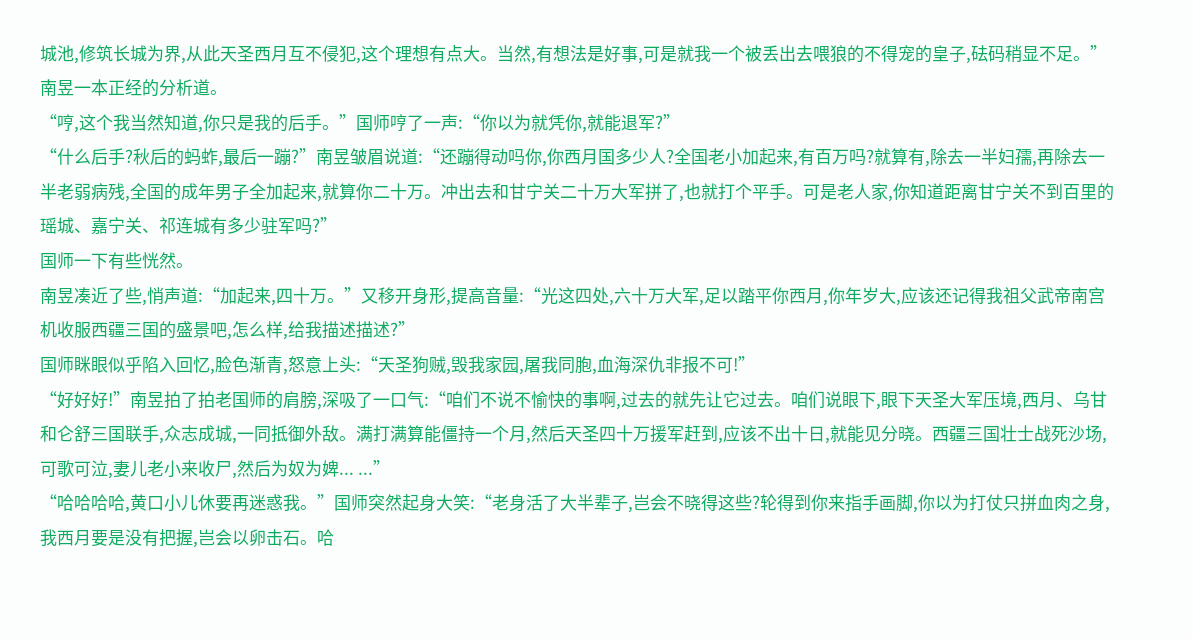城池,修筑长城为界,从此天圣西月互不侵犯,这个理想有点大。当然,有想法是好事,可是就我一个被丢出去喂狼的不得宠的皇子,砝码稍显不足。”南昱一本正经的分析道。
“哼,这个我当然知道,你只是我的后手。”国师哼了一声:“你以为就凭你,就能退军?”
“什么后手?秋后的蚂蚱,最后一蹦?”南昱皱眉说道:“还蹦得动吗你,你西月国多少人?全国老小加起来,有百万吗?就算有,除去一半妇孺,再除去一半老弱病残,全国的成年男子全加起来,就算你二十万。冲出去和甘宁关二十万大军拼了,也就打个平手。可是老人家,你知道距离甘宁关不到百里的瑶城、嘉宁关、祁连城有多少驻军吗?”
国师一下有些恍然。
南昱凑近了些,悄声道:“加起来,四十万。”又移开身形,提高音量:“光这四处,六十万大军,足以踏平你西月,你年岁大,应该还记得我祖父武帝南宫机收服西疆三国的盛景吧,怎么样,给我描述描述?”
国师眯眼似乎陷入回忆,脸色渐青,怒意上头:“天圣狗贼,毁我家园,屠我同胞,血海深仇非报不可!”
“好好好!”南昱拍了拍老国师的肩膀,深吸了一口气:“咱们不说不愉快的事啊,过去的就先让它过去。咱们说眼下,眼下天圣大军压境,西月、乌甘和仑舒三国联手,众志成城,一同抵御外敌。满打满算能僵持一个月,然后天圣四十万援军赶到,应该不出十日,就能见分晓。西疆三国壮士战死沙场,可歌可泣,妻儿老小来收尸,然后为奴为婢... ...”
“哈哈哈哈,黄口小儿休要再迷惑我。”国师突然起身大笑:“老身活了大半辈子,岂会不晓得这些?轮得到你来指手画脚,你以为打仗只拼血肉之身,我西月要是没有把握,岂会以卵击石。哈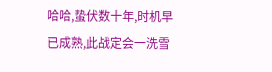哈哈,蛰伏数十年,时机早已成熟,此战定会一洗雪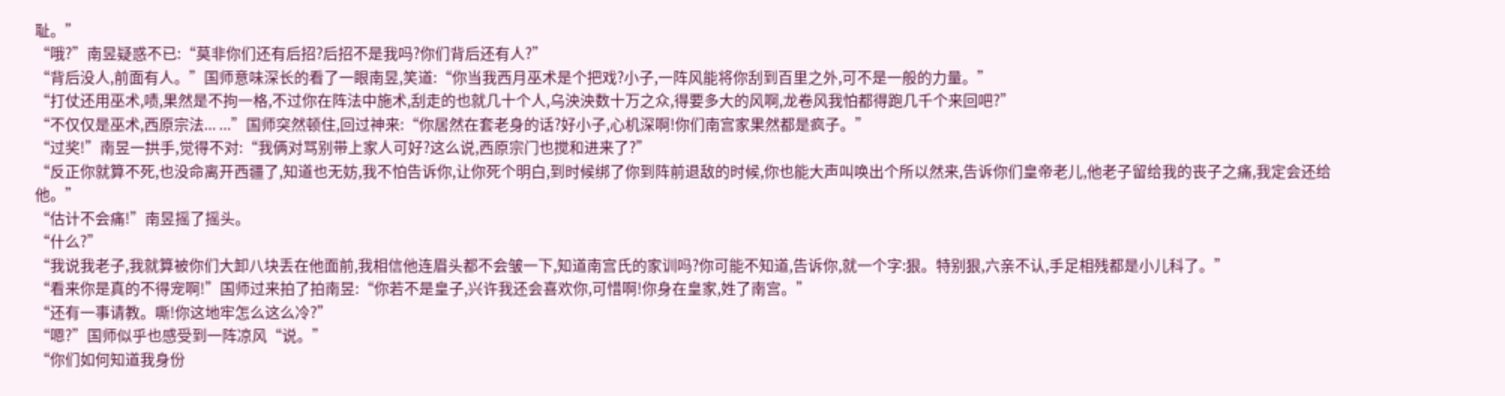耻。”
“哦?”南昱疑惑不已:“莫非你们还有后招?后招不是我吗?你们背后还有人?”
“背后没人,前面有人。”国师意味深长的看了一眼南昱,笑道:“你当我西月巫术是个把戏?小子,一阵风能将你刮到百里之外,可不是一般的力量。”
“打仗还用巫术,啧,果然是不拘一格,不过你在阵法中施术,刮走的也就几十个人,乌泱泱数十万之众,得要多大的风啊,龙卷风我怕都得跑几千个来回吧?”
“不仅仅是巫术,西原宗法... ...”国师突然顿住,回过神来:“你居然在套老身的话?好小子,心机深啊!你们南宫家果然都是疯子。”
“过奖!”南昱一拱手,觉得不对:“我俩对骂别带上家人可好?这么说,西原宗门也搅和进来了?”
“反正你就算不死,也没命离开西疆了,知道也无妨,我不怕告诉你,让你死个明白,到时候绑了你到阵前退敌的时候,你也能大声叫唤出个所以然来,告诉你们皇帝老儿,他老子留给我的丧子之痛,我定会还给他。”
“估计不会痛!”南昱摇了摇头。
“什么?”
“我说我老子,我就算被你们大卸八块丢在他面前,我相信他连眉头都不会皱一下,知道南宫氏的家训吗?你可能不知道,告诉你,就一个字:狠。特别狠,六亲不认,手足相残都是小儿科了。”
“看来你是真的不得宠啊!”国师过来拍了拍南昱:“你若不是皇子,兴许我还会喜欢你,可惜啊!你身在皇家,姓了南宫。”
“还有一事请教。嘶!你这地牢怎么这么冷?”
“嗯?”国师似乎也感受到一阵凉风“说。”
“你们如何知道我身份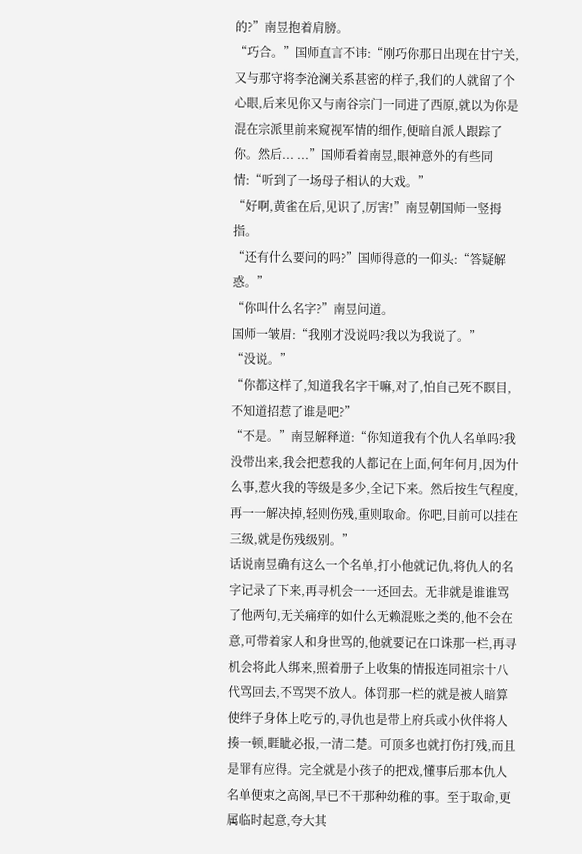的?”南昱抱着肩膀。
“巧合。”国师直言不讳:“刚巧你那日出现在甘宁关,又与那守将李沧澜关系甚密的样子,我们的人就留了个心眼,后来见你又与南谷宗门一同进了西原,就以为你是混在宗派里前来窥视军情的细作,便暗自派人跟踪了你。然后... ...”国师看着南昱,眼神意外的有些同情:“听到了一场母子相认的大戏。”
“好啊,黄雀在后,见识了,厉害!”南昱朝国师一竖拇指。
“还有什么要问的吗?”国师得意的一仰头:“答疑解惑。”
“你叫什么名字?”南昱问道。
国师一皱眉:“我刚才没说吗?我以为我说了。”
“没说。”
“你都这样了,知道我名字干嘛,对了,怕自己死不瞑目,不知道招惹了谁是吧?”
“不是。”南昱解释道:“你知道我有个仇人名单吗?我没带出来,我会把惹我的人都记在上面,何年何月,因为什么事,惹火我的等级是多少,全记下来。然后按生气程度,再一一解决掉,轻则伤残,重则取命。你吧,目前可以挂在三级,就是伤残级别。”
话说南昱确有这么一个名单,打小他就记仇,将仇人的名字记录了下来,再寻机会一一还回去。无非就是谁谁骂了他两句,无关痛痒的如什么无赖混账之类的,他不会在意,可带着家人和身世骂的,他就要记在口诛那一栏,再寻机会将此人绑来,照着册子上收集的情报连同祖宗十八代骂回去,不骂哭不放人。体罚那一栏的就是被人暗算使绊子身体上吃亏的,寻仇也是带上府兵或小伙伴将人揍一顿,睚眦必报,一清二楚。可顶多也就打伤打残,而且是罪有应得。完全就是小孩子的把戏,懂事后那本仇人名单便束之高阁,早已不干那种幼稚的事。至于取命,更属临时起意,夸大其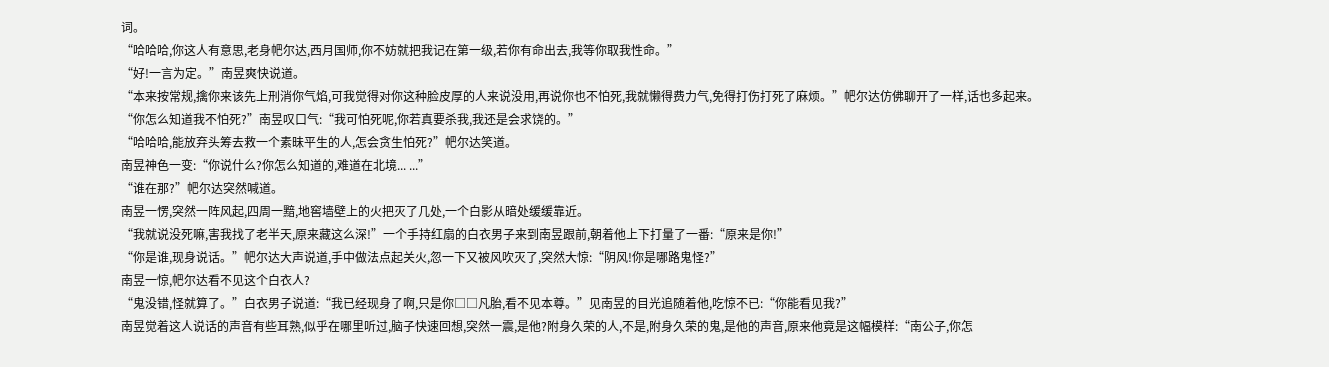词。
“哈哈哈,你这人有意思,老身帊尔达,西月国师,你不妨就把我记在第一级,若你有命出去,我等你取我性命。”
“好!一言为定。”南昱爽快说道。
“本来按常规,擒你来该先上刑消你气焰,可我觉得对你这种脸皮厚的人来说没用,再说你也不怕死,我就懒得费力气,免得打伤打死了麻烦。”帊尔达仿佛聊开了一样,话也多起来。
“你怎么知道我不怕死?”南昱叹口气:“我可怕死呢,你若真要杀我,我还是会求饶的。”
“哈哈哈,能放弃头筹去救一个素昧平生的人,怎会贪生怕死?”帊尔达笑道。
南昱神色一变:“你说什么?你怎么知道的,难道在北境... ...”
“谁在那?”帊尔达突然喊道。
南昱一愣,突然一阵风起,四周一黯,地窖墙壁上的火把灭了几处,一个白影从暗处缓缓靠近。
“我就说没死嘛,害我找了老半天,原来藏这么深!”一个手持红扇的白衣男子来到南昱跟前,朝着他上下打量了一番:“原来是你!”
“你是谁,现身说话。”帊尔达大声说道,手中做法点起关火,忽一下又被风吹灭了,突然大惊:“阴风!你是哪路鬼怪?”
南昱一惊,帊尔达看不见这个白衣人?
“鬼没错,怪就算了。”白衣男子说道:“我已经现身了啊,只是你□□凡胎,看不见本尊。”见南昱的目光追随着他,吃惊不已:“你能看见我?”
南昱觉着这人说话的声音有些耳熟,似乎在哪里听过,脑子快速回想,突然一震,是他?附身久荣的人,不是,附身久荣的鬼,是他的声音,原来他竟是这幅模样:“南公子,你怎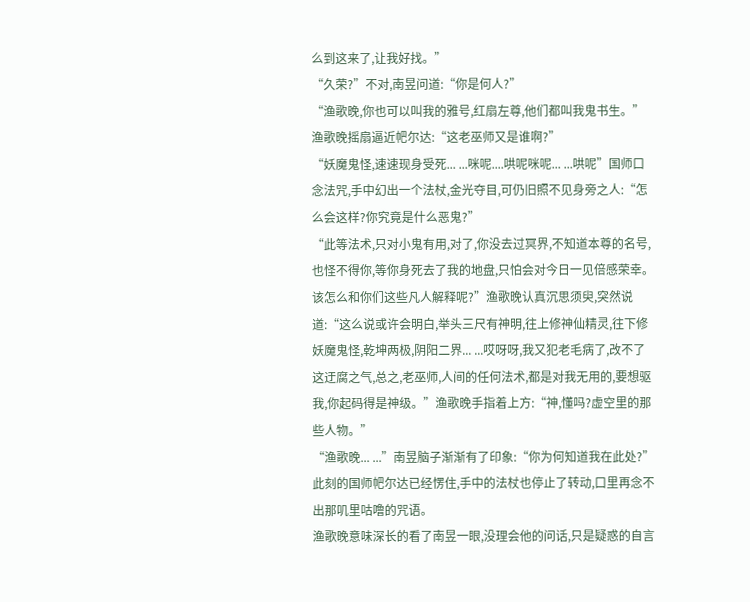么到这来了,让我好找。”
“久荣?”不对,南昱问道:“你是何人?”
“渔歌晚,你也可以叫我的雅号,红扇左尊,他们都叫我鬼书生。”渔歌晚摇扇逼近帊尔达:“这老巫师又是谁啊?”
“妖魔鬼怪,速速现身受死... ...咪呢....哄呢咪呢... ...哄呢”国师口念法咒,手中幻出一个法杖,金光夺目,可仍旧照不见身旁之人:“怎么会这样?你究竟是什么恶鬼?”
“此等法术,只对小鬼有用,对了,你没去过冥界,不知道本尊的名号,也怪不得你,等你身死去了我的地盘,只怕会对今日一见倍感荣幸。该怎么和你们这些凡人解释呢?”渔歌晚认真沉思须臾,突然说道:“这么说或许会明白,举头三尺有神明,往上修神仙精灵,往下修妖魔鬼怪,乾坤两极,阴阳二界... ...哎呀呀,我又犯老毛病了,改不了这迂腐之气,总之,老巫师,人间的任何法术,都是对我无用的,要想驱我,你起码得是神级。”渔歌晚手指着上方:“神,懂吗?虚空里的那些人物。”
“渔歌晚... ...”南昱脑子渐渐有了印象:“你为何知道我在此处?”
此刻的国师帊尔达已经愣住,手中的法杖也停止了转动,口里再念不出那叽里咕噜的咒语。
渔歌晚意味深长的看了南昱一眼,没理会他的问话,只是疑惑的自言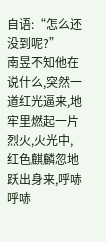自语:“怎么还没到呢?”
南昱不知他在说什么,突然一道红光逼来,地牢里燃起一片烈火,火光中,红色麒麟忽地跃出身来,呼哧呼哧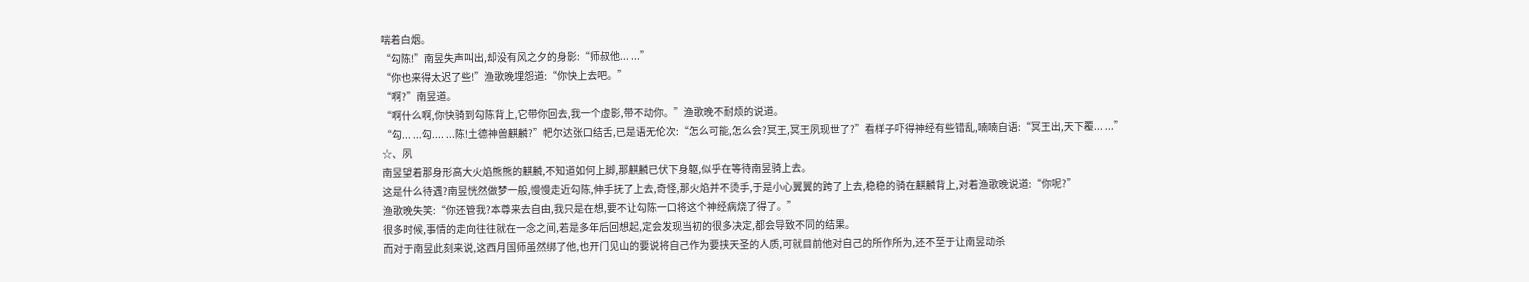喘着白烟。
“勾陈!”南昱失声叫出,却没有风之夕的身影:“师叔他... ...”
“你也来得太迟了些!”渔歌晚埋怨道:“你快上去吧。”
“啊?”南昱道。
“啊什么啊,你快骑到勾陈背上,它带你回去,我一个虚影,带不动你。”渔歌晚不耐烦的说道。
“勾... ...勾.... ...陈!土德神兽麒麟?”帊尔达张口结舌,已是语无伦次:“怎么可能,怎么会?冥王,冥王夙现世了?”看样子吓得神经有些错乱,喃喃自语:“冥王出,天下覆... ...”
☆、夙
南昱望着那身形高大火焰熊熊的麒麟,不知道如何上脚,那麒麟已伏下身躯,似乎在等待南昱骑上去。
这是什么待遇?南昱恍然做梦一般,慢慢走近勾陈,伸手抚了上去,奇怪,那火焰并不烫手,于是小心翼翼的跨了上去,稳稳的骑在麒麟背上,对着渔歌晚说道:“你呢?”
渔歌晚失笑:“你还管我?本尊来去自由,我只是在想,要不让勾陈一口将这个神经病烧了得了。”
很多时候,事情的走向往往就在一念之间,若是多年后回想起,定会发现当初的很多决定,都会导致不同的结果。
而对于南昱此刻来说,这西月国师虽然绑了他,也开门见山的要说将自己作为要挟天圣的人质,可就目前他对自己的所作所为,还不至于让南昱动杀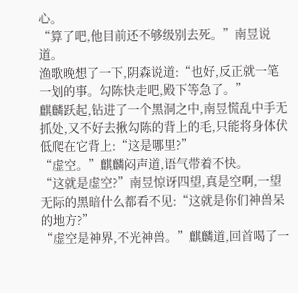心。
“算了吧,他目前还不够级别去死。”南昱说道。
渔歌晚想了一下,阴森说道:“也好,反正就一笔一划的事。勾陈快走吧,殿下等急了。”
麒麟跃起,钻进了一个黑洞之中,南昱慌乱中手无抓处,又不好去揪勾陈的背上的毛,只能将身体伏低爬在它背上:“这是哪里?”
“虚空。”麒麟闷声道,语气带着不快。
“这就是虚空?”南昱惊讶四望,真是空啊,一望无际的黑暗什么都看不见:“这就是你们神兽呆的地方?”
“虚空是神界,不光神兽。”麒麟道,回首喝了一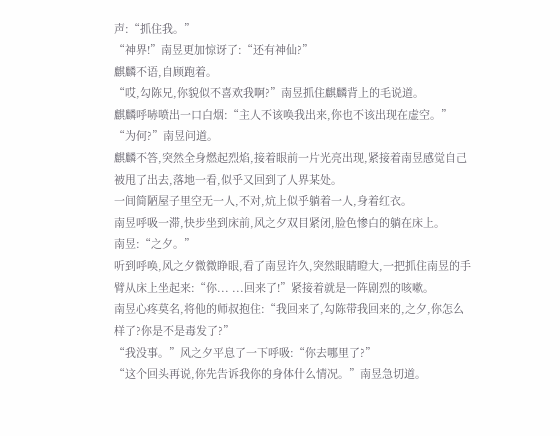声:“抓住我。”
“神界!”南昱更加惊讶了:“还有神仙?”
麒麟不语,自顾跑着。
“哎,勾陈兄,你貌似不喜欢我啊?”南昱抓住麒麟背上的毛说道。
麒麟呼哧喷出一口白烟:“主人不该唤我出来,你也不该出现在虚空。”
“为何?”南昱问道。
麒麟不答,突然全身燃起烈焰,接着眼前一片光亮出现,紧接着南昱感觉自己被甩了出去,落地一看,似乎又回到了人界某处。
一间简陋屋子里空无一人,不对,炕上似乎躺着一人,身着红衣。
南昱呼吸一滞,快步坐到床前,风之夕双目紧闭,脸色惨白的躺在床上。
南昱:“之夕。”
听到呼唤,风之夕微微睁眼,看了南昱许久,突然眼睛瞪大,一把抓住南昱的手臂从床上坐起来:“你... ...回来了!”紧接着就是一阵剧烈的咳嗽。
南昱心疼莫名,将他的师叔抱住:“我回来了,勾陈带我回来的,之夕,你怎么样了?你是不是毒发了?”
“我没事。”风之夕平息了一下呼吸:“你去哪里了?”
“这个回头再说,你先告诉我你的身体什么情况。”南昱急切道。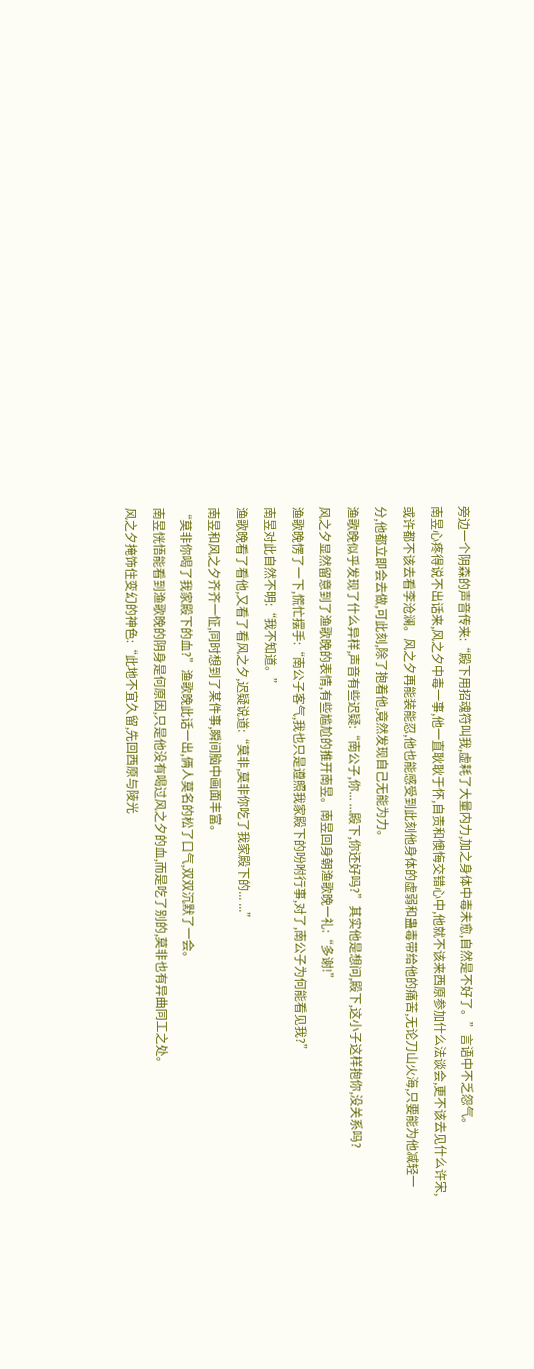旁边一个阴森的声音传来:“殿下用招魂符叫我,虚耗了大量内力,加之身体中毒未愈,自然是不好了。”言语中不乏怨气。
南昱心疼得说不出话来,风之夕中毒一事,他一直耿耿于怀,自责和懊悔交错心中,他就不该来西原参加什么法谈会,更不该去见什么许宋,或许都不该去看李沧澜。风之夕再能装能忍,他也能感受到此刻他身体的虚弱和蛊毒带给他的痛苦,无论刀山火海,只要能为他减轻一分,他都立即会去做,可此刻,除了抱着他,竟然发现自己无能为力。
渔歌晚似乎发现了什么异样,声音有些迟疑:“南公子,你... ...殿下,你还好吗?”其实他是想问,殿下,这小子这样抱你,没关系吗?
风之夕显然留意到了渔歌晚的表情,有些尴尬的推开南昱。南昱回身朝渔歌晚一礼:“多谢!”
渔歌晚愣了一下,慌忙摆手:“南公子客气,我也只是遵照我家殿下的吩咐行事,对了,南公子为何能看见我?”
南昱对此自然不明:“我不知道。”
渔歌晚看了看他,又看了看风之夕,迟疑说道:“莫非,莫非你吃了我家殿下的... ...”
南昱和风之夕齐齐一怔,同时想到了某件事,瞬间脑中画面丰富。
“莫非你喝了我家殿下的血?”渔歌晚此话一出,俩人莫名的松了口气,双双沉默了一会。
南昱恍悟能看到渔歌晚的阴身是何原因,只是他没有喝过风之夕的血,而是吃了别的,莫非也有异曲同工之处。
风之夕掩饰住变幻的神色:“此地不宜久留,先回西原与陵光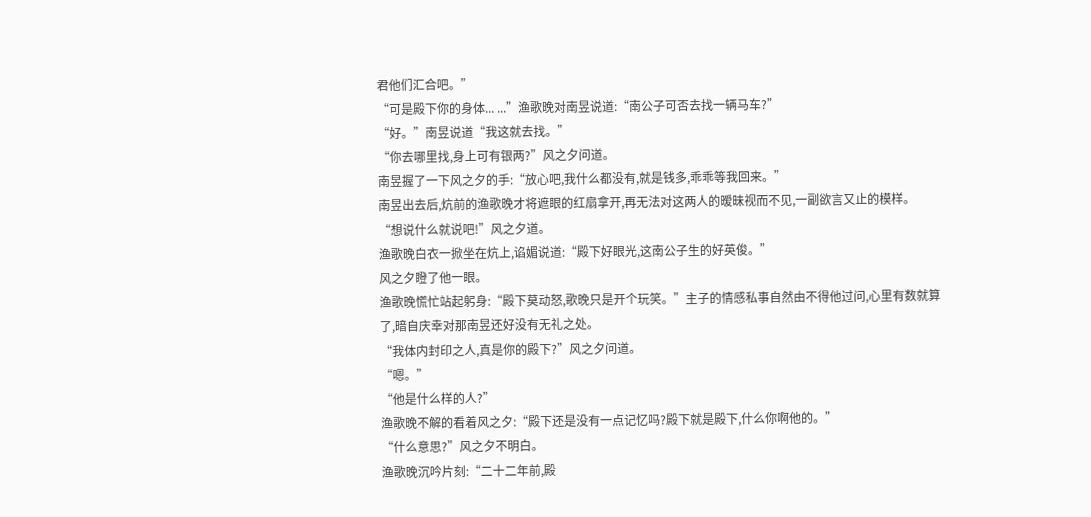君他们汇合吧。”
“可是殿下你的身体... ...”渔歌晚对南昱说道:“南公子可否去找一辆马车?”
“好。”南昱说道“我这就去找。”
“你去哪里找,身上可有银两?”风之夕问道。
南昱握了一下风之夕的手:“放心吧,我什么都没有,就是钱多,乖乖等我回来。”
南昱出去后,炕前的渔歌晚才将遮眼的红扇拿开,再无法对这两人的暧昧视而不见,一副欲言又止的模样。
“想说什么就说吧!”风之夕道。
渔歌晚白衣一掀坐在炕上,谄媚说道:“殿下好眼光,这南公子生的好英俊。”
风之夕瞪了他一眼。
渔歌晚慌忙站起躬身:“殿下莫动怒,歌晚只是开个玩笑。”主子的情感私事自然由不得他过问,心里有数就算了,暗自庆幸对那南昱还好没有无礼之处。
“我体内封印之人,真是你的殿下?”风之夕问道。
“嗯。”
“他是什么样的人?”
渔歌晚不解的看着风之夕:“殿下还是没有一点记忆吗?殿下就是殿下,什么你啊他的。”
“什么意思?”风之夕不明白。
渔歌晚沉吟片刻:“二十二年前,殿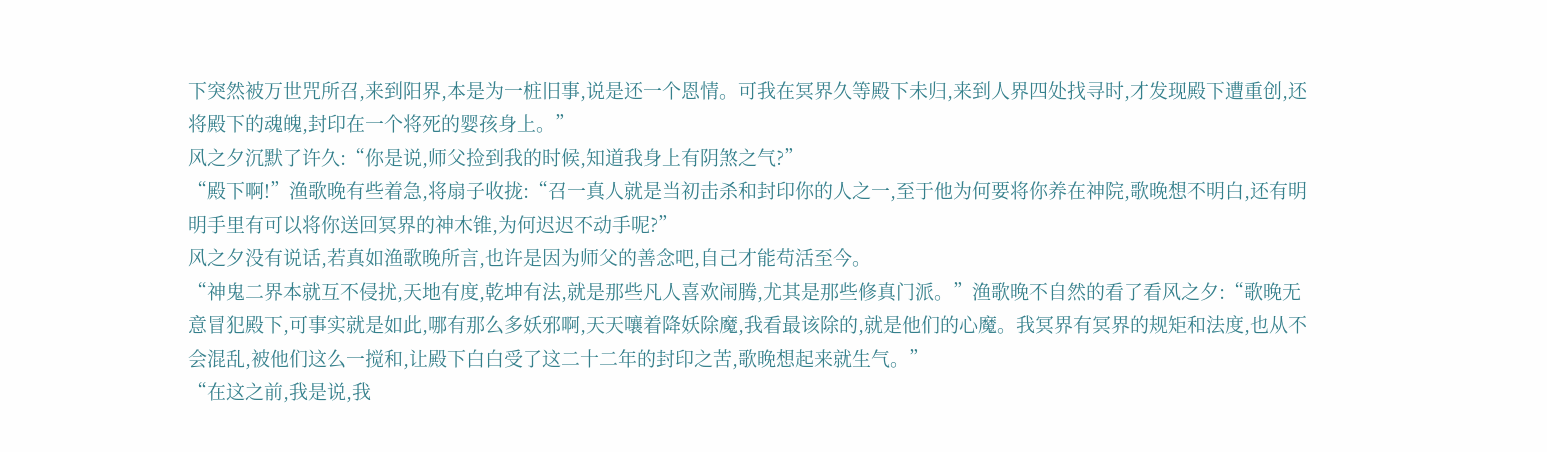下突然被万世咒所召,来到阳界,本是为一桩旧事,说是还一个恩情。可我在冥界久等殿下未归,来到人界四处找寻时,才发现殿下遭重创,还将殿下的魂魄,封印在一个将死的婴孩身上。”
风之夕沉默了许久:“你是说,师父捡到我的时候,知道我身上有阴煞之气?”
“殿下啊!”渔歌晚有些着急,将扇子收拢:“召一真人就是当初击杀和封印你的人之一,至于他为何要将你养在神院,歌晚想不明白,还有明明手里有可以将你送回冥界的神木锥,为何迟迟不动手呢?”
风之夕没有说话,若真如渔歌晚所言,也许是因为师父的善念吧,自己才能苟活至今。
“神鬼二界本就互不侵扰,天地有度,乾坤有法,就是那些凡人喜欢闹腾,尤其是那些修真门派。”渔歌晚不自然的看了看风之夕:“歌晚无意冒犯殿下,可事实就是如此,哪有那么多妖邪啊,天天嚷着降妖除魔,我看最该除的,就是他们的心魔。我冥界有冥界的规矩和法度,也从不会混乱,被他们这么一搅和,让殿下白白受了这二十二年的封印之苦,歌晚想起来就生气。”
“在这之前,我是说,我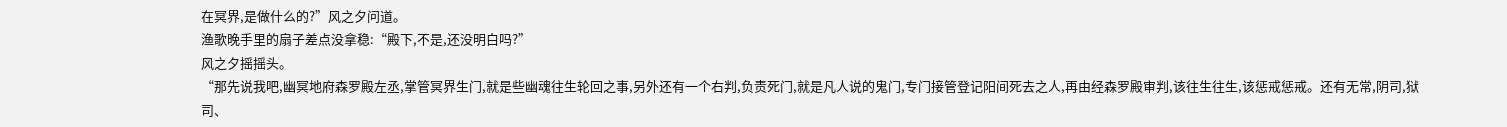在冥界,是做什么的?”风之夕问道。
渔歌晚手里的扇子差点没拿稳:“殿下,不是,还没明白吗?”
风之夕摇摇头。
“那先说我吧,幽冥地府森罗殿左丞,掌管冥界生门,就是些幽魂往生轮回之事,另外还有一个右判,负责死门,就是凡人说的鬼门,专门接管登记阳间死去之人,再由经森罗殿审判,该往生往生,该惩戒惩戒。还有无常,阴司,狱司、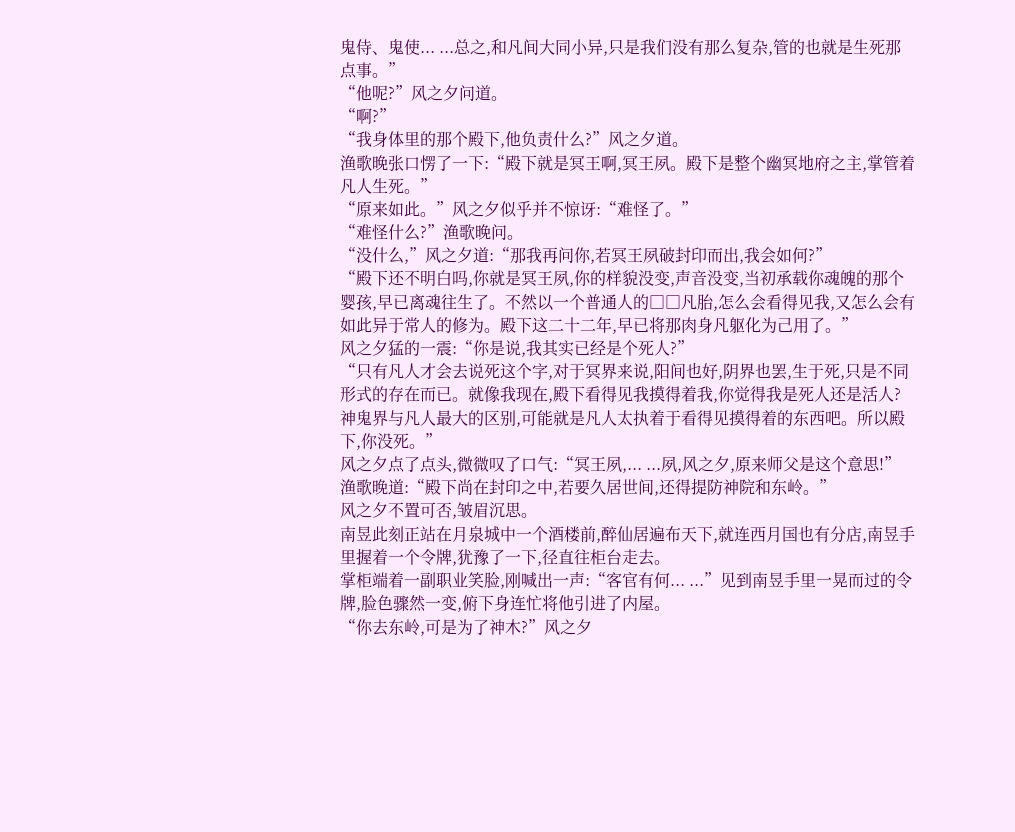鬼侍、鬼使... ...总之,和凡间大同小异,只是我们没有那么复杂,管的也就是生死那点事。”
“他呢?”风之夕问道。
“啊?”
“我身体里的那个殿下,他负责什么?”风之夕道。
渔歌晚张口愣了一下:“殿下就是冥王啊,冥王夙。殿下是整个幽冥地府之主,掌管着凡人生死。”
“原来如此。”风之夕似乎并不惊讶:“难怪了。”
“难怪什么?”渔歌晚问。
“没什么,”风之夕道:“那我再问你,若冥王夙破封印而出,我会如何?”
“殿下还不明白吗,你就是冥王夙,你的样貌没变,声音没变,当初承载你魂魄的那个婴孩,早已离魂往生了。不然以一个普通人的□□凡胎,怎么会看得见我,又怎么会有如此异于常人的修为。殿下这二十二年,早已将那肉身凡躯化为己用了。”
风之夕猛的一震:“你是说,我其实已经是个死人?”
“只有凡人才会去说死这个字,对于冥界来说,阳间也好,阴界也罢,生于死,只是不同形式的存在而已。就像我现在,殿下看得见我摸得着我,你觉得我是死人还是活人?神鬼界与凡人最大的区别,可能就是凡人太执着于看得见摸得着的东西吧。所以殿下,你没死。”
风之夕点了点头,微微叹了口气:“冥王夙,... ...夙,风之夕,原来师父是这个意思!”
渔歌晚道:“殿下尚在封印之中,若要久居世间,还得提防神院和东岭。”
风之夕不置可否,皱眉沉思。
南昱此刻正站在月泉城中一个酒楼前,醉仙居遍布天下,就连西月国也有分店,南昱手里握着一个令牌,犹豫了一下,径直往柜台走去。
掌柜端着一副职业笑脸,刚喊出一声:“客官有何... ...”见到南昱手里一晃而过的令牌,脸色骤然一变,俯下身连忙将他引进了内屋。
“你去东岭,可是为了神木?”风之夕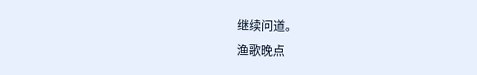继续问道。
渔歌晚点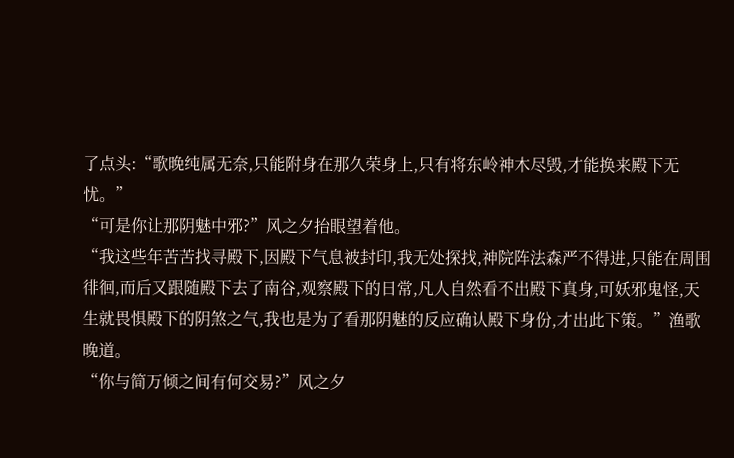了点头:“歌晚纯属无奈,只能附身在那久荣身上,只有将东岭神木尽毁,才能换来殿下无忧。”
“可是你让那阴魅中邪?”风之夕抬眼望着他。
“我这些年苦苦找寻殿下,因殿下气息被封印,我无处探找,神院阵法森严不得进,只能在周围徘徊,而后又跟随殿下去了南谷,观察殿下的日常,凡人自然看不出殿下真身,可妖邪鬼怪,天生就畏惧殿下的阴煞之气,我也是为了看那阴魅的反应确认殿下身份,才出此下策。”渔歌晚道。
“你与简万倾之间有何交易?”风之夕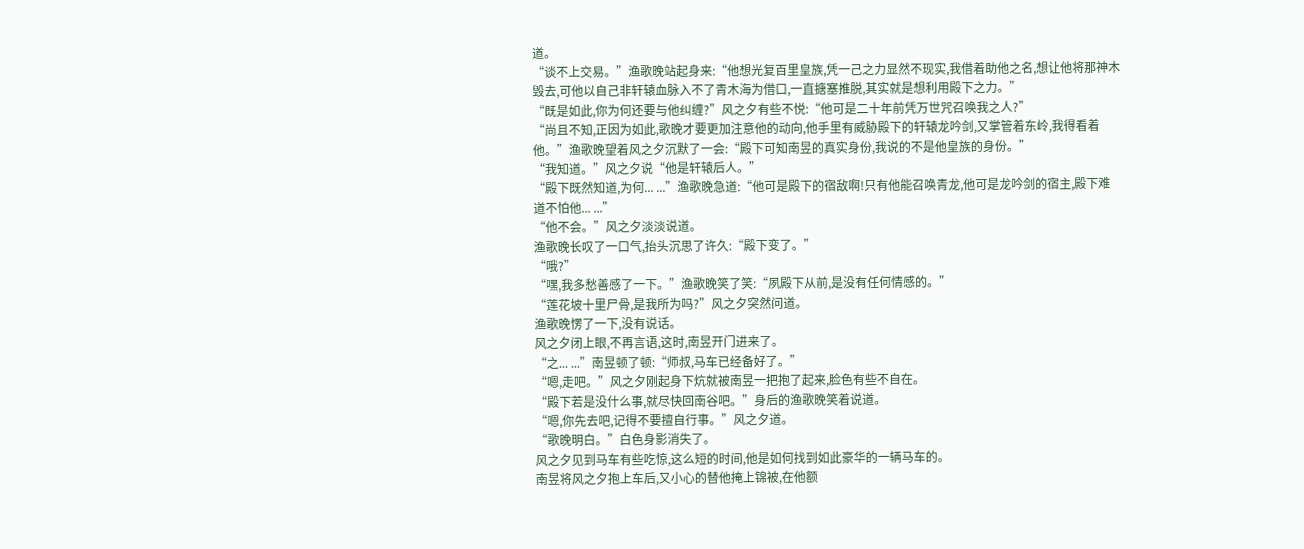道。
“谈不上交易。”渔歌晚站起身来:“他想光复百里皇族,凭一己之力显然不现实,我借着助他之名,想让他将那神木毁去,可他以自己非轩辕血脉入不了青木海为借口,一直搪塞推脱,其实就是想利用殿下之力。”
“既是如此,你为何还要与他纠缠?”风之夕有些不悦:“他可是二十年前凭万世咒召唤我之人?”
“尚且不知,正因为如此,歌晚才要更加注意他的动向,他手里有威胁殿下的轩辕龙吟剑,又掌管着东岭,我得看着他。”渔歌晚望着风之夕沉默了一会:“殿下可知南昱的真实身份,我说的不是他皇族的身份。”
“我知道。”风之夕说“他是轩辕后人。”
“殿下既然知道,为何... ...”渔歌晚急道:“他可是殿下的宿敌啊!只有他能召唤青龙,他可是龙吟剑的宿主,殿下难道不怕他... ...”
“他不会。”风之夕淡淡说道。
渔歌晚长叹了一口气,抬头沉思了许久:“殿下变了。”
“哦?”
“嘿,我多愁善感了一下。”渔歌晚笑了笑:“夙殿下从前,是没有任何情感的。”
“莲花坡十里尸骨,是我所为吗?”风之夕突然问道。
渔歌晚愣了一下,没有说话。
风之夕闭上眼,不再言语,这时,南昱开门进来了。
“之... ...”南昱顿了顿:“师叔,马车已经备好了。”
“嗯,走吧。”风之夕刚起身下炕就被南昱一把抱了起来,脸色有些不自在。
“殿下若是没什么事,就尽快回南谷吧。”身后的渔歌晚笑着说道。
“嗯,你先去吧,记得不要擅自行事。”风之夕道。
“歌晚明白。”白色身影消失了。
风之夕见到马车有些吃惊,这么短的时间,他是如何找到如此豪华的一辆马车的。
南昱将风之夕抱上车后,又小心的替他掩上锦被,在他额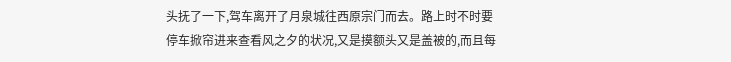头抚了一下,驾车离开了月泉城往西原宗门而去。路上时不时要停车掀帘进来查看风之夕的状况,又是摸额头又是盖被的,而且每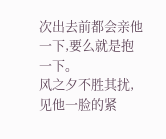次出去前都会亲他一下,要么就是抱一下。
风之夕不胜其扰,见他一脸的紧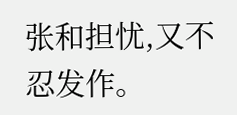张和担忧,又不忍发作。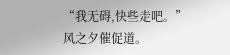“我无碍,快些走吧。”风之夕催促道。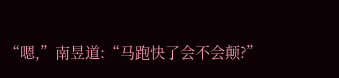“嗯,”南昱道:“马跑快了会不会颠?”